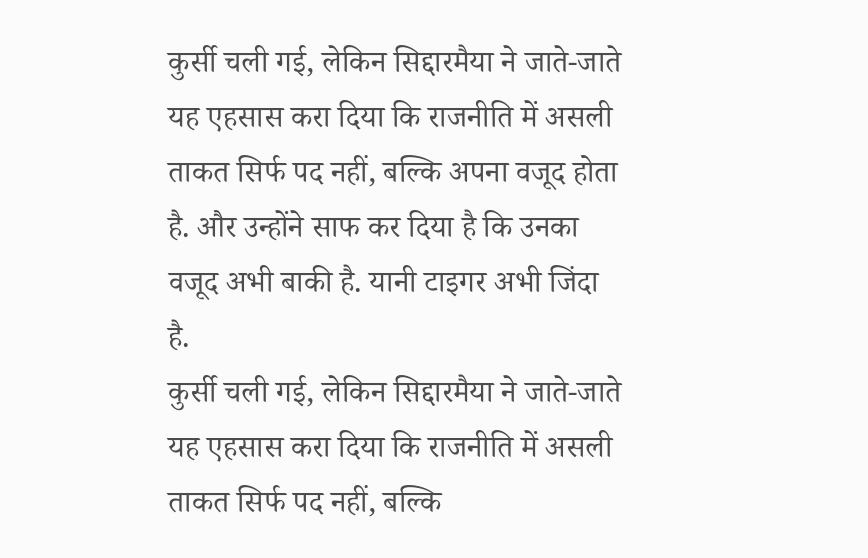कुर्सी चली गई, लेकिन सिद्दारमैया ने जाते-जाते यह एहसास करा दिया कि राजनीति में असली ताकत सिर्फ पद नहीं, बल्कि अपना वजूद होता है. और उन्होंने साफ कर दिया है कि उनका वजूद अभी बाकी है. यानी टाइगर अभी जिंदा है.
कुर्सी चली गई, लेकिन सिद्दारमैया ने जाते-जाते यह एहसास करा दिया कि राजनीति में असली ताकत सिर्फ पद नहीं, बल्कि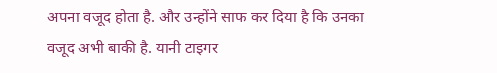अपना वजूद होता है. और उन्होंने साफ कर दिया है कि उनका वजूद अभी बाकी है. यानी टाइगर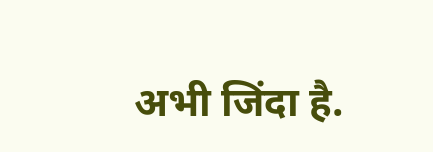अभी जिंदा है.